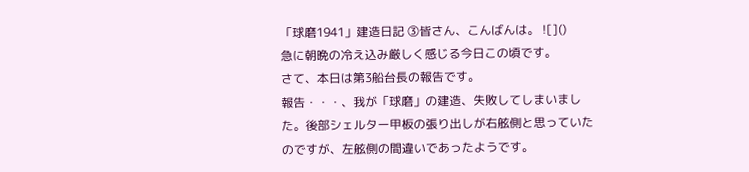「球磨1941」建造日記 ③皆さん、こんばんは。 ![]()
急に朝晩の冷え込み厳しく感じる今日この頃です。
さて、本日は第3船台長の報告です。
報告・・・、我が「球磨」の建造、失敗してしまいました。後部シェルター甲板の張り出しが右舷側と思っていたのですが、左舷側の間違いであったようです。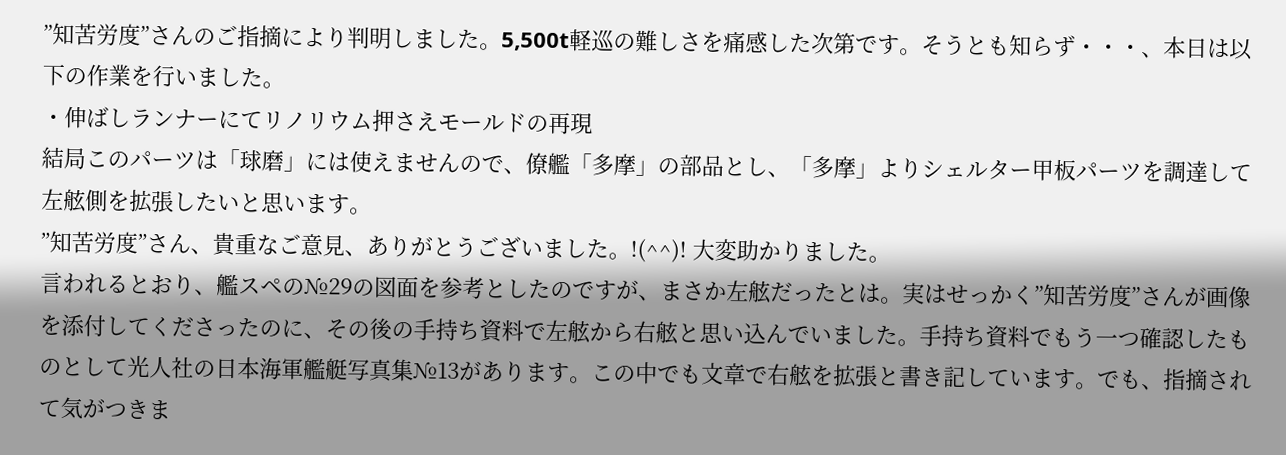”知苦労度”さんのご指摘により判明しました。5,500t軽巡の難しさを痛感した次第です。そうとも知らず・・・、本日は以下の作業を行いました。
・伸ばしランナーにてリノリウム押さえモールドの再現
結局このパーツは「球磨」には使えませんので、僚艦「多摩」の部品とし、「多摩」よりシェルター甲板パーツを調達して左舷側を拡張したいと思います。
”知苦労度”さん、貴重なご意見、ありがとうございました。!(^^)! 大変助かりました。
言われるとおり、艦スペの№29の図面を参考としたのですが、まさか左舷だったとは。実はせっかく”知苦労度”さんが画像を添付してくださったのに、その後の手持ち資料で左舷から右舷と思い込んでいました。手持ち資料でもう一つ確認したものとして光人社の日本海軍艦艇写真集№13があります。この中でも文章で右舷を拡張と書き記しています。でも、指摘されて気がつきま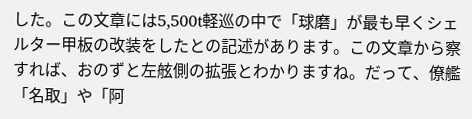した。この文章には5,500t軽巡の中で「球磨」が最も早くシェルター甲板の改装をしたとの記述があります。この文章から察すれば、おのずと左舷側の拡張とわかりますね。だって、僚艦「名取」や「阿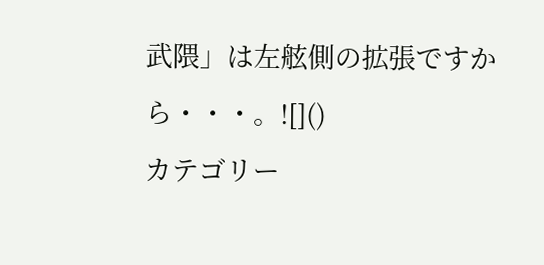武隈」は左舷側の拡張ですから・・・。![]()
カテゴリー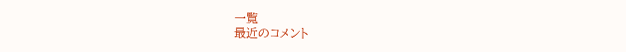一覧
最近のコメント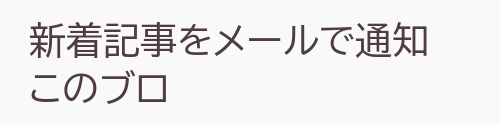新着記事をメールで通知
このブロ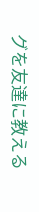グを友達に教える